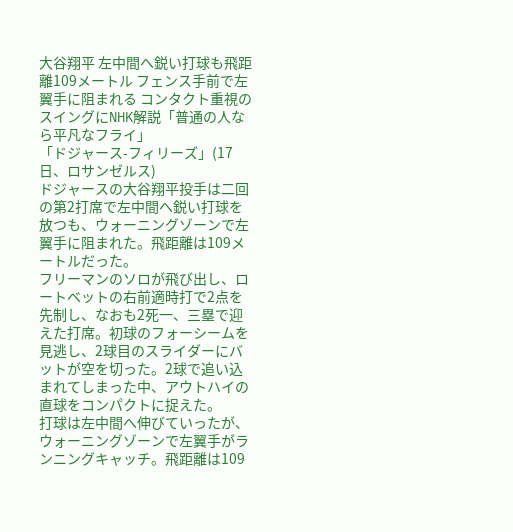大谷翔平 左中間へ鋭い打球も飛距離109メートル フェンス手前で左翼手に阻まれる コンタクト重視のスイングにNHK解説「普通の人なら平凡なフライ」
「ドジャース-フィリーズ」(17日、ロサンゼルス)
ドジャースの大谷翔平投手は二回の第2打席で左中間へ鋭い打球を放つも、ウォーニングゾーンで左翼手に阻まれた。飛距離は109メートルだった。
フリーマンのソロが飛び出し、ロートベットの右前適時打で2点を先制し、なおも2死一、三塁で迎えた打席。初球のフォーシームを見逃し、2球目のスライダーにバットが空を切った。2球で追い込まれてしまった中、アウトハイの直球をコンパクトに捉えた。
打球は左中間へ伸びていったが、ウォーニングゾーンで左翼手がランニングキャッチ。飛距離は109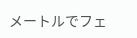メートルでフェ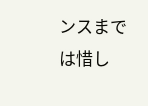ンスまでは惜し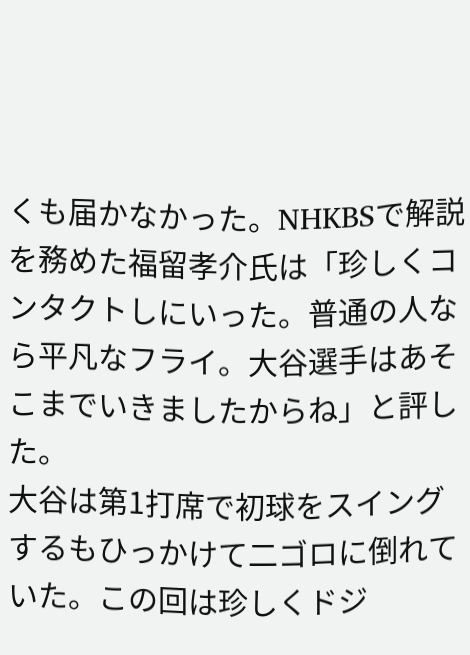くも届かなかった。NHKBSで解説を務めた福留孝介氏は「珍しくコンタクトしにいった。普通の人なら平凡なフライ。大谷選手はあそこまでいきましたからね」と評した。
大谷は第1打席で初球をスイングするもひっかけて二ゴロに倒れていた。この回は珍しくドジ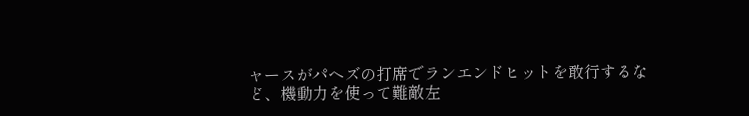ャースがパヘズの打席でランエンドヒットを敢行するなど、機動力を使って難敵左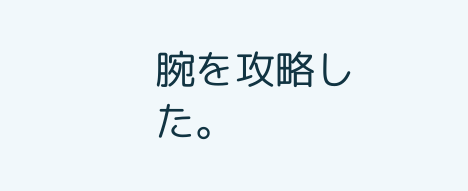腕を攻略した。